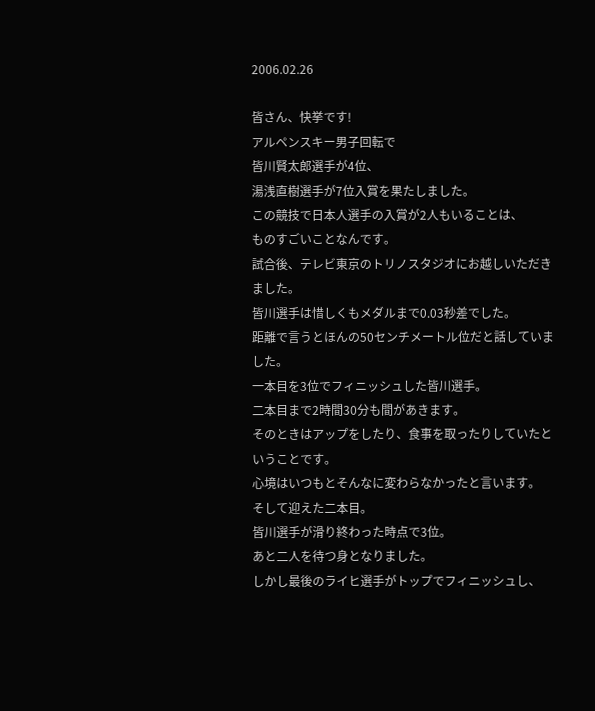2006.02.26

皆さん、快挙です!
アルペンスキー男子回転で
皆川賢太郎選手が4位、
湯浅直樹選手が7位入賞を果たしました。
この競技で日本人選手の入賞が2人もいることは、
ものすごいことなんです。
試合後、テレビ東京のトリノスタジオにお越しいただきました。
皆川選手は惜しくもメダルまで0.03秒差でした。
距離で言うとほんの50センチメートル位だと話していました。
一本目を3位でフィニッシュした皆川選手。
二本目まで2時間30分も間があきます。
そのときはアップをしたり、食事を取ったりしていたということです。
心境はいつもとそんなに変わらなかったと言います。
そして迎えた二本目。
皆川選手が滑り終わった時点で3位。
あと二人を待つ身となりました。
しかし最後のライヒ選手がトップでフィニッシュし、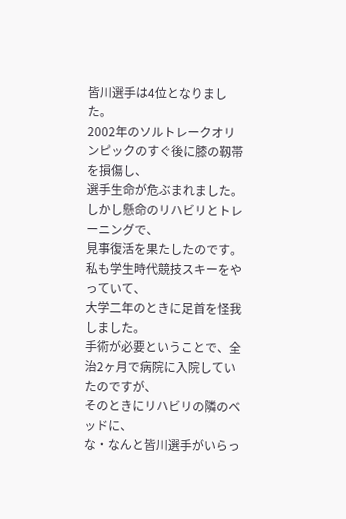皆川選手は4位となりました。
2002年のソルトレークオリンピックのすぐ後に膝の靱帯を損傷し、
選手生命が危ぶまれました。
しかし懸命のリハビリとトレーニングで、
見事復活を果たしたのです。
私も学生時代競技スキーをやっていて、
大学二年のときに足首を怪我しました。
手術が必要ということで、全治2ヶ月で病院に入院していたのですが、
そのときにリハビリの隣のベッドに、
な・なんと皆川選手がいらっ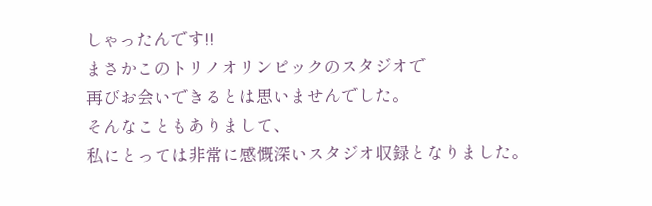しゃったんです!!
まさかこのトリノオリンピックのスタジオで
再びお会いできるとは思いませんでした。
そんなこともありまして、
私にとっては非常に感慨深いスタジオ収録となりました。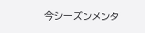今シーズンメンタ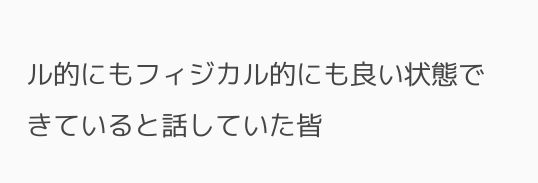ル的にもフィジカル的にも良い状態で
きていると話していた皆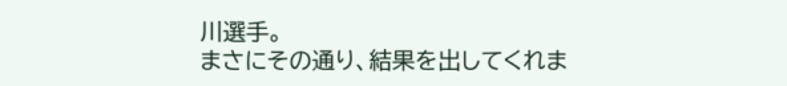川選手。
まさにその通り、結果を出してくれま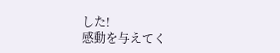した!
感動を与えてく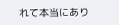れて本当にあり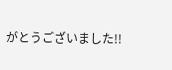がとうございました!!